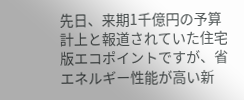先日、来期1千億円の予算計上と報道されていた住宅版エコポイントですが、省エネルギー性能が高い新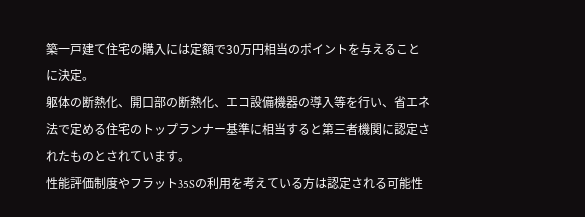築一戸建て住宅の購入には定額で30万円相当のポイントを与えることに決定。
躯体の断熱化、開口部の断熱化、エコ設備機器の導入等を行い、省エネ法で定める住宅のトップランナー基準に相当すると第三者機関に認定されたものとされています。
性能評価制度やフラット35Sの利用を考えている方は認定される可能性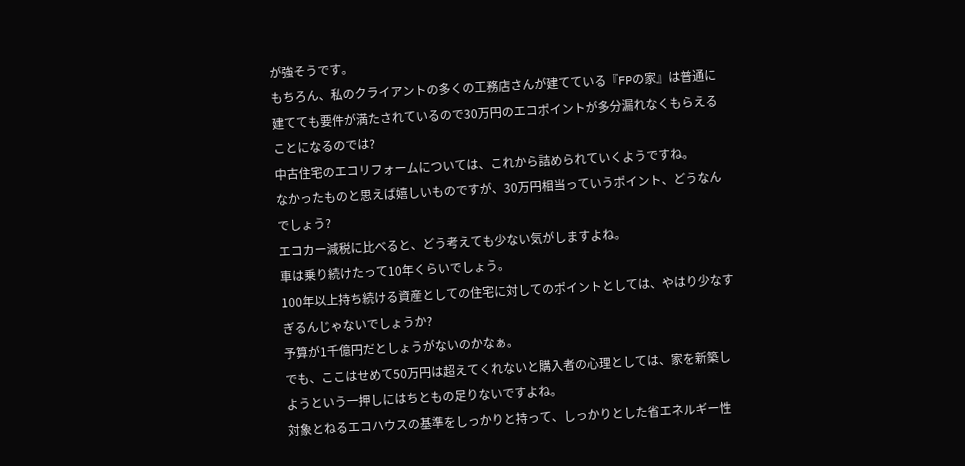が強そうです。
もちろん、私のクライアントの多くの工務店さんが建てている『FPの家』は普通に建てても要件が満たされているので30万円のエコポイントが多分漏れなくもらえることになるのでは?
中古住宅のエコリフォームについては、これから詰められていくようですね。
なかったものと思えば嬉しいものですが、30万円相当っていうポイント、どうなんでしょう?
エコカー減税に比べると、どう考えても少ない気がしますよね。
車は乗り続けたって10年くらいでしょう。
100年以上持ち続ける資産としての住宅に対してのポイントとしては、やはり少なすぎるんじゃないでしょうか?
予算が1千億円だとしょうがないのかなぁ。
でも、ここはせめて50万円は超えてくれないと購入者の心理としては、家を新築しようという一押しにはちともの足りないですよね。
対象とねるエコハウスの基準をしっかりと持って、しっかりとした省エネルギー性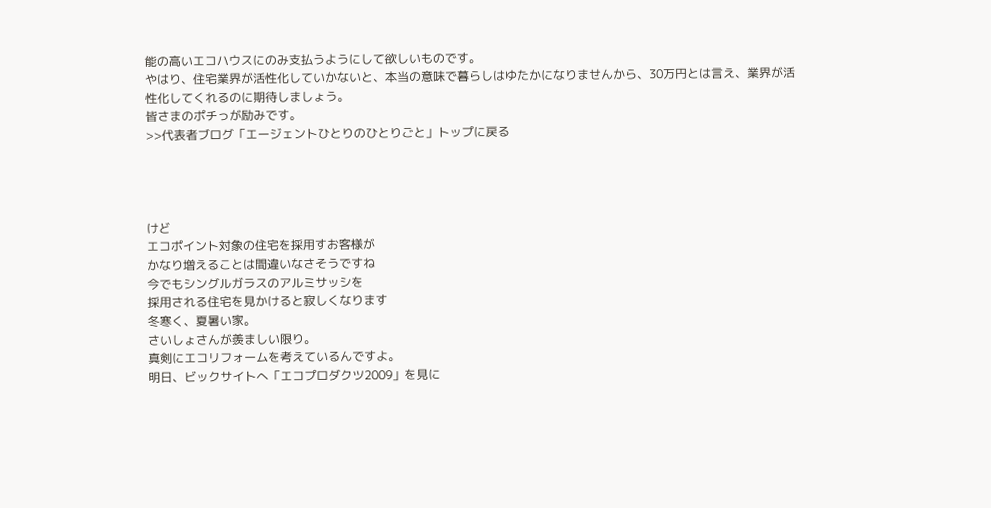能の高いエコハウスにのみ支払うようにして欲しいものです。
やはり、住宅業界が活性化していかないと、本当の意味で暮らしはゆたかになりませんから、30万円とは言え、業界が活性化してくれるのに期待しましょう。
皆さまのポチっが励みです。
>>代表者ブログ「エージェントひとりのひとりごと」トップに戻る




けど
エコポイント対象の住宅を採用すお客様が
かなり増えることは間違いなさそうですね
今でもシングルガラスのアルミサッシを
採用される住宅を見かけると寂しくなります
冬寒く、夏暑い家。
さいしょさんが羨ましい限り。
真剣にエコリフォームを考えているんですよ。
明日、ビックサイトへ「エコプロダクツ2009」を見に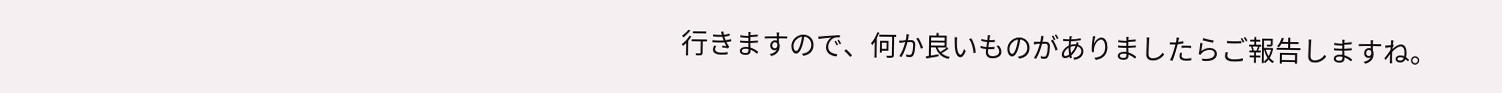行きますので、何か良いものがありましたらご報告しますね。